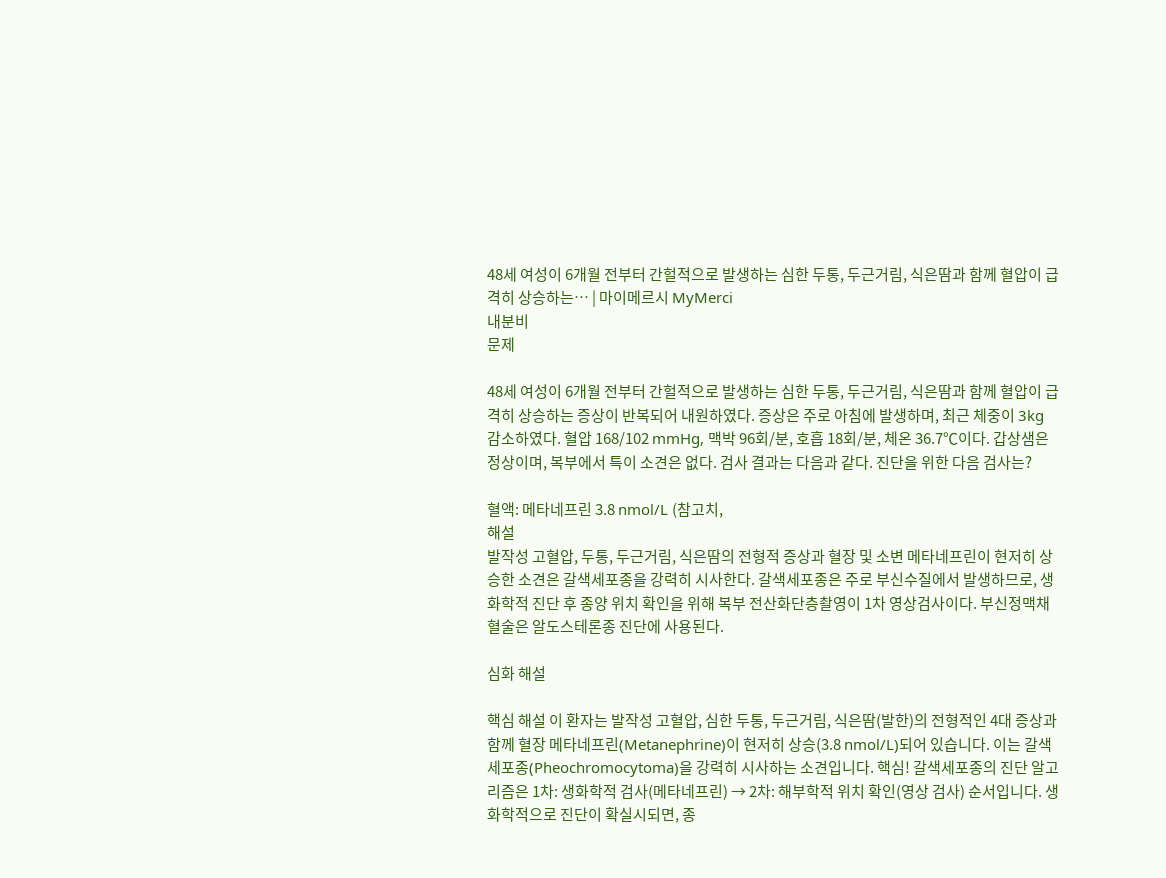48세 여성이 6개월 전부터 간헐적으로 발생하는 심한 두통, 두근거림, 식은땀과 함께 혈압이 급격히 상승하는… | 마이메르시 MyMerci
내분비
문제

48세 여성이 6개월 전부터 간헐적으로 발생하는 심한 두통, 두근거림, 식은땀과 함께 혈압이 급격히 상승하는 증상이 반복되어 내원하였다. 증상은 주로 아침에 발생하며, 최근 체중이 3kg 감소하였다. 혈압 168/102 mmHg, 맥박 96회/분, 호흡 18회/분, 체온 36.7℃이다. 갑상샘은 정상이며, 복부에서 특이 소견은 없다. 검사 결과는 다음과 같다. 진단을 위한 다음 검사는?

혈액: 메타네프린 3.8 nmol/L (참고치,
해설
발작성 고혈압, 두통, 두근거림, 식은땀의 전형적 증상과 혈장 및 소변 메타네프린이 현저히 상승한 소견은 갈색세포종을 강력히 시사한다. 갈색세포종은 주로 부신수질에서 발생하므로, 생화학적 진단 후 종양 위치 확인을 위해 복부 전산화단층촬영이 1차 영상검사이다. 부신정맥채혈술은 알도스테론종 진단에 사용된다.

심화 해설

핵심 해설 이 환자는 발작성 고혈압, 심한 두통, 두근거림, 식은땀(발한)의 전형적인 4대 증상과 함께 혈장 메타네프린(Metanephrine)이 현저히 상승(3.8 nmol/L)되어 있습니다. 이는 갈색세포종(Pheochromocytoma)을 강력히 시사하는 소견입니다. 핵심! 갈색세포종의 진단 알고리즘은 1차: 생화학적 검사(메타네프린) → 2차: 해부학적 위치 확인(영상 검사) 순서입니다. 생화학적으로 진단이 확실시되면, 종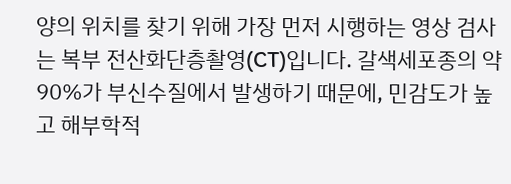양의 위치를 찾기 위해 가장 먼저 시행하는 영상 검사는 복부 전산화단층촬영(CT)입니다. 갈색세포종의 약 90%가 부신수질에서 발생하기 때문에, 민감도가 높고 해부학적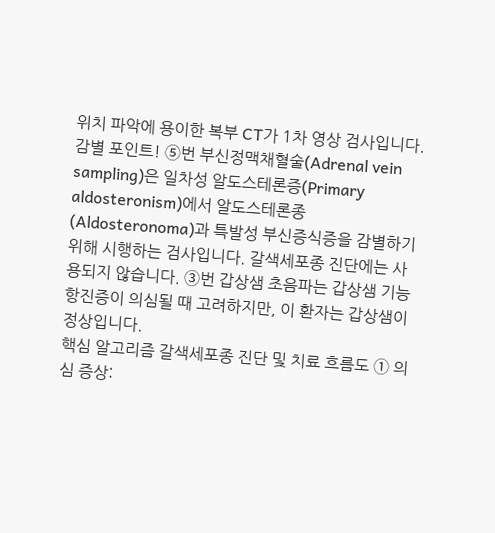위치 파악에 용이한 복부 CT가 1차 영상 검사입니다. 감별 포인트! ⑤번 부신정맥채혈술(Adrenal vein sampling)은 일차성 알도스테론증(Primary aldosteronism)에서 알도스테론종(Aldosteronoma)과 특발성 부신증식증을 감별하기 위해 시행하는 검사입니다. 갈색세포종 진단에는 사용되지 않습니다. ③번 갑상샘 초음파는 갑상샘 기능 항진증이 의심될 때 고려하지만, 이 환자는 갑상샘이 정상입니다.
핵심 알고리즘 갈색세포종 진단 및 치료 흐름도 ① 의심 증상: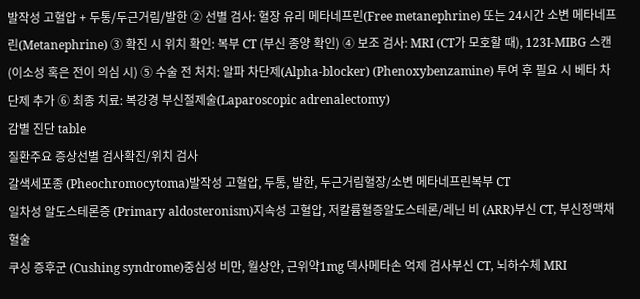발작성 고혈압 + 두통/두근거림/발한 ② 선별 검사: 혈장 유리 메타네프린(Free metanephrine) 또는 24시간 소변 메타네프린(Metanephrine) ③ 확진 시 위치 확인: 복부 CT (부신 종양 확인) ④ 보조 검사: MRI (CT가 모호할 때), 123I-MIBG 스캔 (이소성 혹은 전이 의심 시) ⑤ 수술 전 처치: 알파 차단제(Alpha-blocker) (Phenoxybenzamine) 투여 후 필요 시 베타 차단제 추가 ⑥ 최종 치료: 복강경 부신절제술(Laparoscopic adrenalectomy)
감별 진단 table
질환주요 증상선별 검사확진/위치 검사
갈색세포종 (Pheochromocytoma)발작성 고혈압, 두통, 발한, 두근거림혈장/소변 메타네프린복부 CT
일차성 알도스테론증 (Primary aldosteronism)지속성 고혈압, 저칼륨혈증알도스테론/레닌 비 (ARR)부신 CT, 부신정맥채혈술
쿠싱 증후군 (Cushing syndrome)중심성 비만, 월상안, 근위약1mg 덱사메타손 억제 검사부신 CT, 뇌하수체 MRI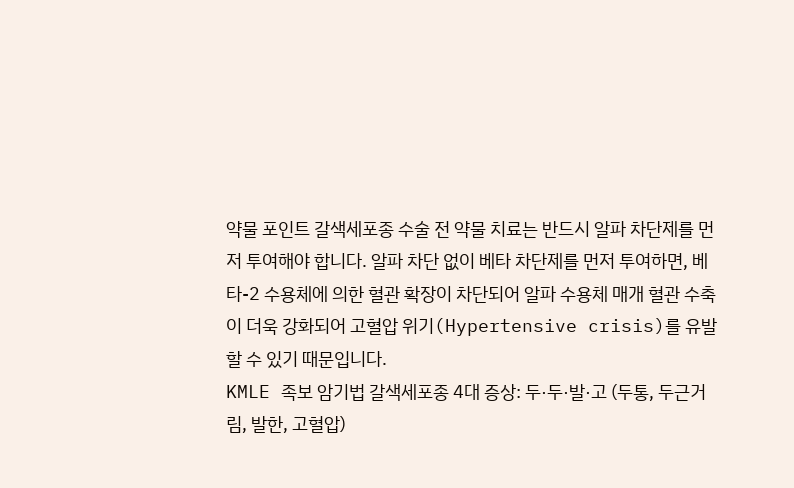약물 포인트 갈색세포종 수술 전 약물 치료는 반드시 알파 차단제를 먼저 투여해야 합니다. 알파 차단 없이 베타 차단제를 먼저 투여하면, 베타-2 수용체에 의한 혈관 확장이 차단되어 알파 수용체 매개 혈관 수축이 더욱 강화되어 고혈압 위기(Hypertensive crisis)를 유발할 수 있기 때문입니다.
KMLE 족보 암기법 갈색세포종 4대 증상: 두·두·발·고 (두통, 두근거림, 발한, 고혈압)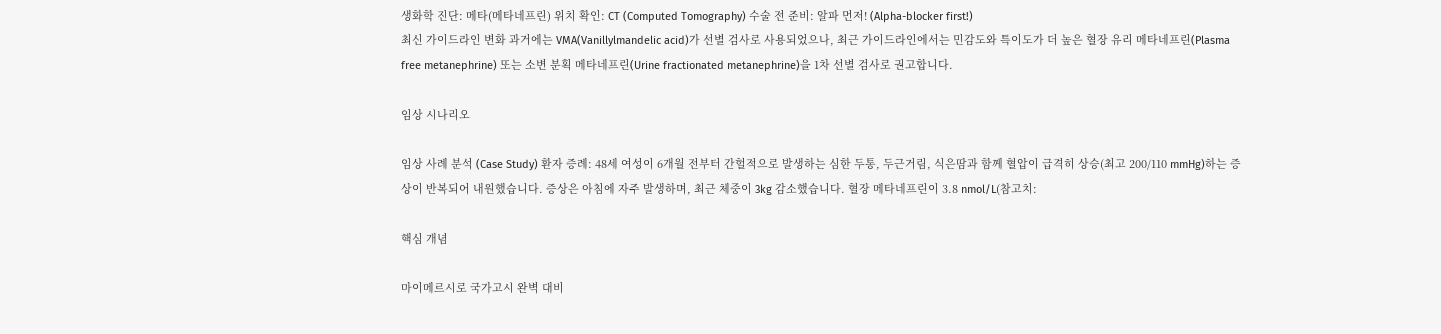생화학 진단: 메타(메타네프린) 위치 확인: CT (Computed Tomography) 수술 전 준비: 알파 먼저! (Alpha-blocker first!)
최신 가이드라인 변화 과거에는 VMA(Vanillylmandelic acid)가 선별 검사로 사용되었으나, 최근 가이드라인에서는 민감도와 특이도가 더 높은 혈장 유리 메타네프린(Plasma free metanephrine) 또는 소변 분획 메타네프린(Urine fractionated metanephrine)을 1차 선별 검사로 권고합니다.

임상 시나리오

임상 사례 분석 (Case Study) 환자 증례: 48세 여성이 6개월 전부터 간헐적으로 발생하는 심한 두통, 두근거림, 식은땀과 함께 혈압이 급격히 상승(최고 200/110 mmHg)하는 증상이 반복되어 내원했습니다. 증상은 아침에 자주 발생하며, 최근 체중이 3kg 감소했습니다. 혈장 메타네프린이 3.8 nmol/L(참고치:

핵심 개념

마이메르시로 국가고시 완벽 대비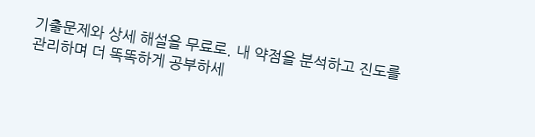기출문제와 상세 해설을 무료로. 내 약점을 분석하고 진도를 관리하며 더 똑똑하게 공부하세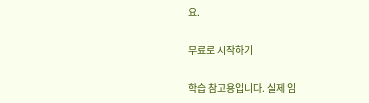요.

무료로 시작하기

학습 참고용입니다. 실제 임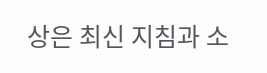상은 최신 지침과 소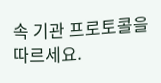속 기관 프로토콜을 따르세요.